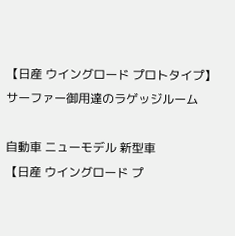【日産 ウイングロード プロトタイプ】サーファー御用達のラゲッジルーム

自動車 ニューモデル 新型車
【日産 ウイングロード プ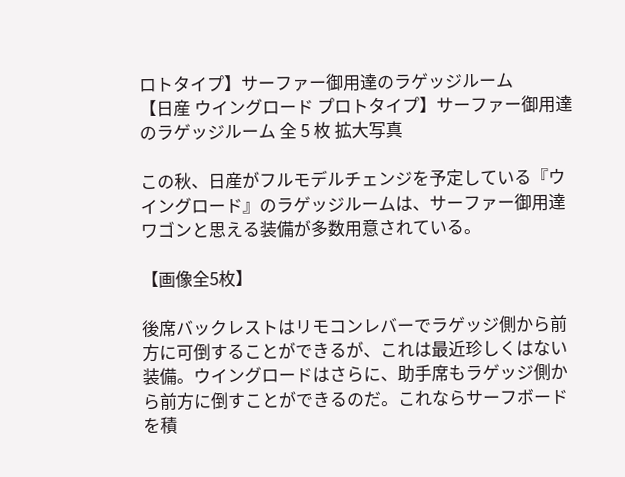ロトタイプ】サーファー御用達のラゲッジルーム
【日産 ウイングロード プロトタイプ】サーファー御用達のラゲッジルーム 全 5 枚 拡大写真

この秋、日産がフルモデルチェンジを予定している『ウイングロード』のラゲッジルームは、サーファー御用達ワゴンと思える装備が多数用意されている。

【画像全5枚】

後席バックレストはリモコンレバーでラゲッジ側から前方に可倒することができるが、これは最近珍しくはない装備。ウイングロードはさらに、助手席もラゲッジ側から前方に倒すことができるのだ。これならサーフボードを積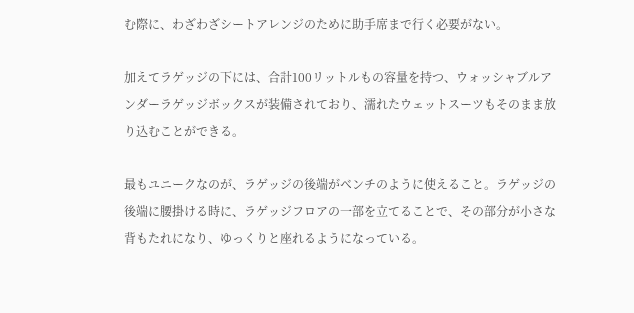む際に、わざわざシートアレンジのために助手席まで行く必要がない。

加えてラゲッジの下には、合計100リットルもの容量を持つ、ウォッシャブルアンダーラゲッジボックスが装備されており、濡れたウェットスーツもそのまま放り込むことができる。

最もユニークなのが、ラゲッジの後端がベンチのように使えること。ラゲッジの後端に腰掛ける時に、ラゲッジフロアの一部を立てることで、その部分が小さな背もたれになり、ゆっくりと座れるようになっている。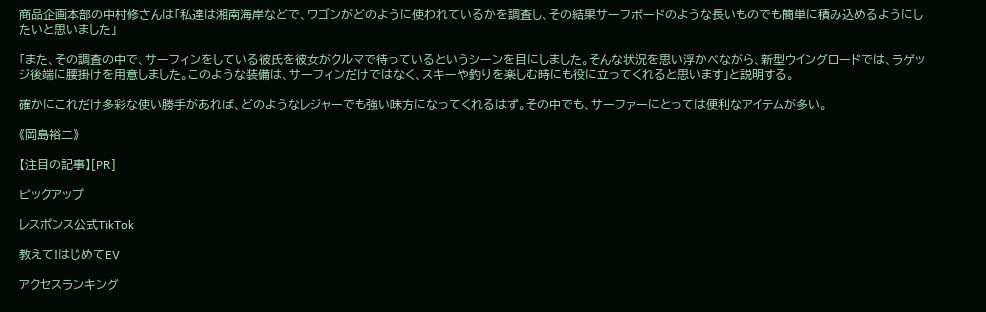商品企画本部の中村修さんは「私達は湘南海岸などで、ワゴンがどのように使われているかを調査し、その結果サーフボードのような長いものでも簡単に積み込めるようにしたいと思いました」

「また、その調査の中で、サーフィンをしている彼氏を彼女がクルマで待っているというシーンを目にしました。そんな状況を思い浮かべながら、新型ウイングロードでは、ラゲッジ後端に腰掛けを用意しました。このような装備は、サーフィンだけではなく、スキーや釣りを楽しむ時にも役に立ってくれると思います」と説明する。

確かにこれだけ多彩な使い勝手があれば、どのようなレジャーでも強い味方になってくれるはず。その中でも、サーファーにとっては便利なアイテムが多い。

《岡島裕二》

【注目の記事】[PR]

ピックアップ

レスポンス公式TikTok

教えて!はじめてEV

アクセスランキング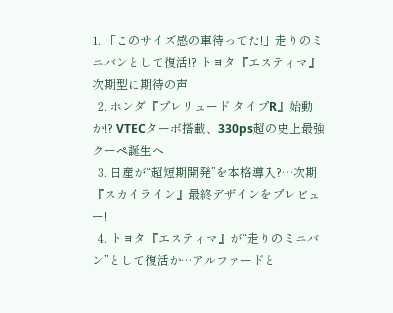1. 「このサイズ感の車待ってた!」走りのミニバンとして復活!? トヨタ『エスティマ』次期型に期待の声
  2. ホンダ『プレリュード タイプR』始動か!? VTECターボ搭載、330ps超の史上最強クーペ誕生へ
  3. 日産が“超短期開発”を本格導入?…次期『スカイライン』最終デザインをプレビュー!
  4. トヨタ『エスティマ』が“走りのミニバン”として復活か…アルファードと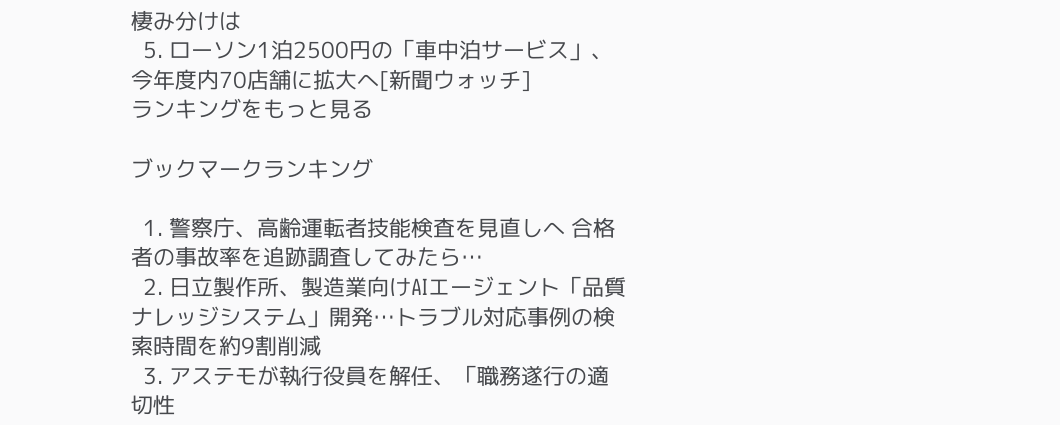棲み分けは
  5. ローソン1泊2500円の「車中泊サービス」、今年度内70店舗に拡大へ[新聞ウォッチ]
ランキングをもっと見る

ブックマークランキング

  1. 警察庁、高齢運転者技能検査を見直しへ 合格者の事故率を追跡調査してみたら…
  2. 日立製作所、製造業向けAIエージェント「品質ナレッジシステム」開発…トラブル対応事例の検索時間を約9割削減
  3. アステモが執行役員を解任、「職務遂行の適切性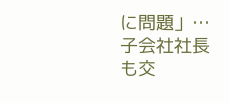に問題」…子会社社長も交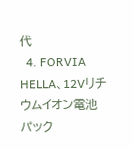代
  4. FORVIA HELLA、12Vリチウムイオン電池パック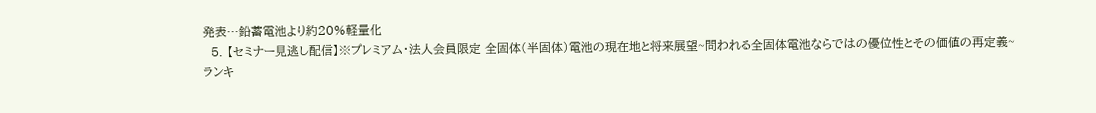発表…鉛蓄電池より約20%軽量化
  5. 【セミナー見逃し配信】※プレミアム・法人会員限定 全固体(半固体)電池の現在地と将来展望~問われる全固体電池ならではの優位性とその価値の再定義~
ランキ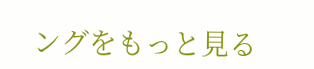ングをもっと見る